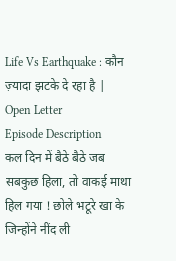Life Vs Earthquake : कौन ज़्यादा झटके दे रहा है | Open Letter
Episode Description
कल दिन में बैठे बैठे जब सबकुछ हिला, तो वाकई माथा हिल गया ! छोले भटूरे खा के जिन्होंने नींद ली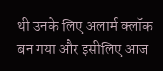थी उनके लिए अलार्म क्लॉक बन गया और इसीलिए आज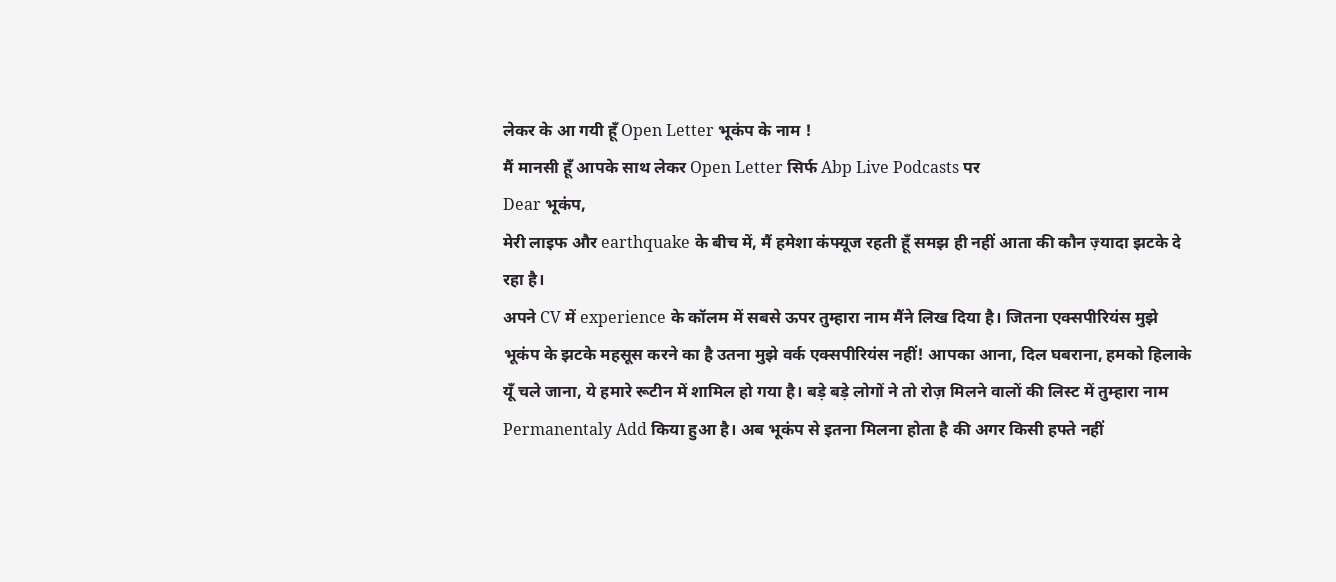लेकर के आ गयी हूँ Open Letter भूकंप के नाम !
मैं मानसी हूँ आपके साथ लेकर Open Letter सिर्फ Abp Live Podcasts पर
Dear भूकंप,
मेरी लाइफ और earthquake के बीच में, मैं हमेशा कंफ्यूज रहती हूँ समझ ही नहीं आता की कौन ज़्यादा झटके दे रहा है।
अपने CV में experience के कॉलम में सबसे ऊपर तुम्हारा नाम मैंने लिख दिया है। जितना एक्सपीरियंस मुझे भूकंप के झटके महसूस करने का है उतना मुझे वर्क एक्सपीरियंस नहीं! आपका आना, दिल घबराना, हमको हिलाके यूँ चले जाना, ये हमारे रूटीन में शामिल हो गया है। बड़े बड़े लोगों ने तो रोज़ मिलने वालों की लिस्ट में तुम्हारा नाम Permanentaly Add किया हुआ है। अब भूकंप से इतना मिलना होता है की अगर किसी हफ्ते नहीं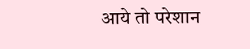आये तो परेशान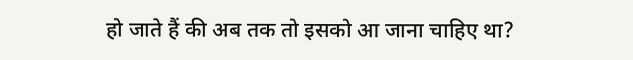हो जाते हैं की अब तक तो इसको आ जाना चाहिए था?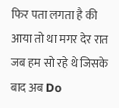फिर पता लगता है की आया तो था मगर देर रात जब हम सो रहे थे जिसके बाद अब Do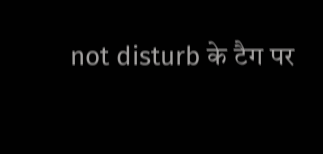not disturb के टैग पर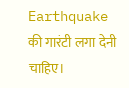Earthquake की गारंटी लगा देनी चाहिए।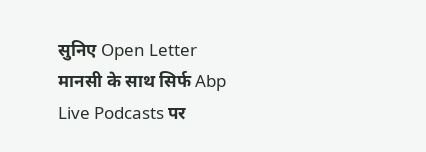सुनिए Open Letter मानसी के साथ सिर्फ Abp Live Podcasts पर